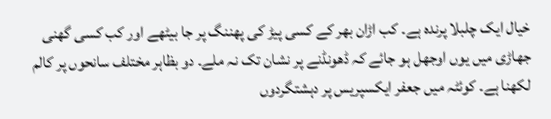خیال ایک چلبلا پرندہ ہے۔ کب اڑان بھر کے کسی پیڑ کی پھننگ پر جا بیٹھے اور کب کسی گھنی جھاڑی میں یوں اوجھل ہو جائے کہ ڈھونڈنے پر نشان تک نہ ملے۔ دو بظاہر مختلف سانحوں پر کالم لکھنا ہے۔ کوئٹہ میں جعفر ایکسپریس پر دہشتگردوں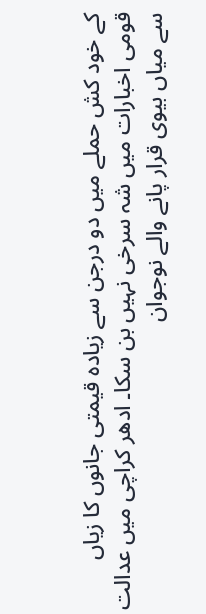کے خود کش حملے میں دو درجن سے زیادہ قیمتی جانوں کا زیاں قومی اخبارات میں شہ سرخی نہیں بن سکا۔ ادھر کراچی میں عدالت سے میاں بیوی قرار پانے والے نوجوان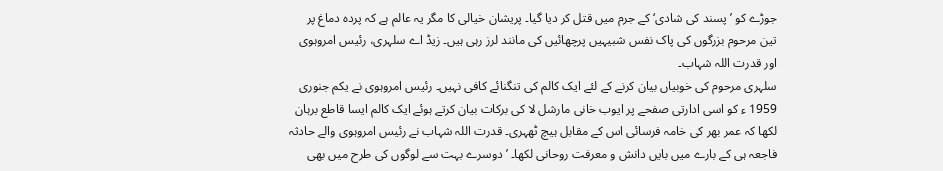جوڑے کو ’پسند کی شادی‘ کے جرم میں قتل کر دیا گیا۔ پریشان خیالی کا مگر یہ عالم ہے کہ پردہ دماغ پر تین مرحوم بزرگوں کی پاک نفس شبیہیں پرچھائیں کی مانند لرز رہی ہیں۔ زیڈ اے سلہری، رئیس امروہوی اور قدرت اللہ شہاب۔
سلہری مرحوم کی خوبیاں بیان کرنے کے لئے ایک کالم کی تنگنائے کافی نہیں۔ رئیس امروہوی نے یکم جنوری 1959 ء کو اسی ادارتی صفحے پر ایوب خانی مارشل لا کی برکات بیان کرتے ہوئے ایک کالم ایسا قاطع برہان لکھا کہ عمر بھر کی خامہ فرسائی اس کے مقابل ہیچ ٹھہری۔ قدرت اللہ شہاب نے رئیس امروہوی والے حادثہ فاجعہ ہی کے بارے میں بایں دانش و معرفت روحانی لکھا۔ ’دوسرے بہت سے لوگوں کی طرح میں بھی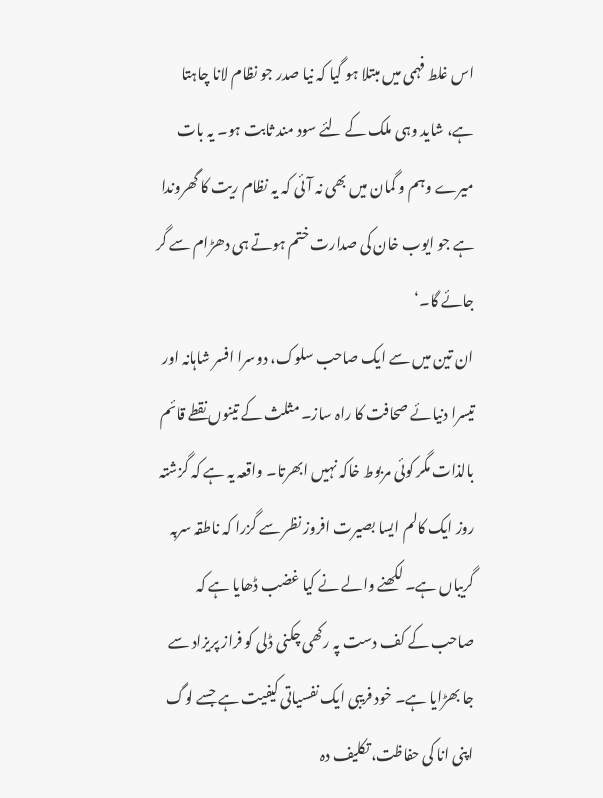اس غلط فہمی میں مبتلا ہو گیا کہ نیا صدر جو نظام لانا چاہتا ہے، شاید وہی ملک کے لئے سود مند ثابت ہو۔ یہ بات میرے وہم و گمان میں بھی نہ آئی کہ یہ نظام ریت کا گھروندا ہے جو ایوب خان کی صدارت ختم ہوتے ہی دھڑام سے گر جائے گا۔‘
ان تین میں سے ایک صاحب سلوک، دوسرا افسر شاہانہ اور تیسرا دنیائے صحافت کا راہ ساز۔ مثلث کے تینوں نقطے قائم بالذات مگر کوئی مربوط خاکہ نہیں ابھرتا۔ واقعہ یہ ہے کہ گزشتہ روز ایک کالم ایسا بصیرت افروز نظر سے گزرا کہ ناطقہ سربہ گریباں ہے۔ لکھنے والے نے کیا غضب ڈھایا ہے کہ صاحب کے کف دست پہ رکھی چکنی ڈلی کو فراز پریزاد سے جا بھڑایا ہے۔ خود فریبی ایک نفسیاتی کیفیت ہے جسے لوگ اپنی انا کی حفاظت، تکلیف دہ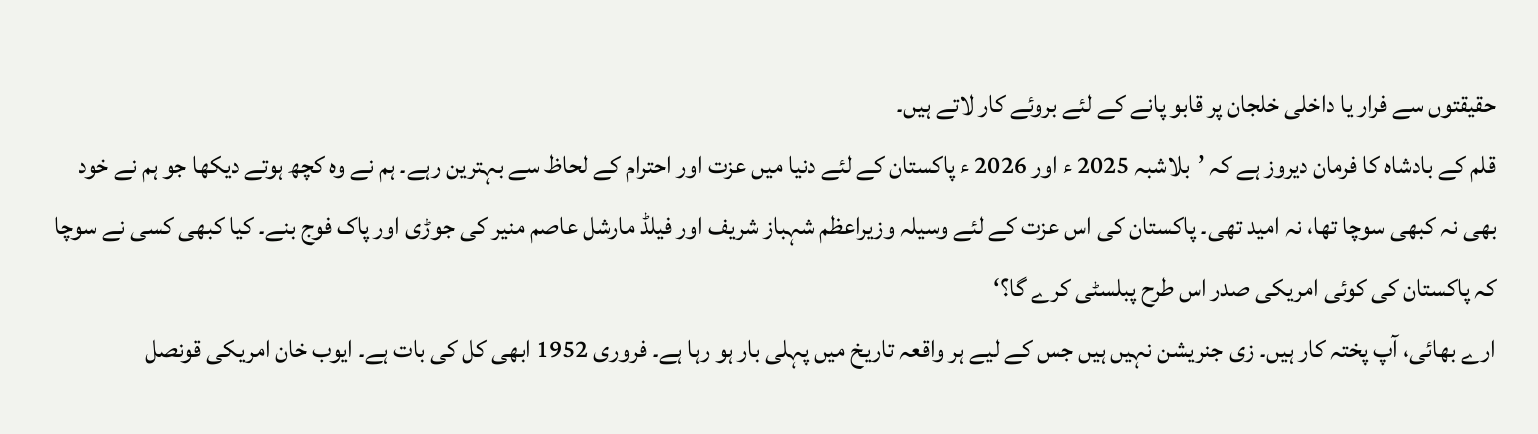حقیقتوں سے فرار یا داخلی خلجان پر قابو پانے کے لئے بروئے کار لاتے ہیں۔
قلم کے بادشاہ کا فرمان دیروز ہے کہ ’بلاشبہ 2025 ء اور 2026 ء پاکستان کے لئے دنیا میں عزت اور احترام کے لحاظ سے بہترین رہے۔ ہم نے وہ کچھ ہوتے دیکھا جو ہم نے خود بھی نہ کبھی سوچا تھا، نہ امید تھی۔ پاکستان کی اس عزت کے لئے وسیلہ وزیراعظم شہباز شریف اور فیلڈ مارشل عاصم منیر کی جوڑی اور پاک فوج بنے۔ کیا کبھی کسی نے سوچا کہ پاکستان کی کوئی امریکی صدر اس طرح پبلسٹی کرے گا؟‘
ارے بھائی، آپ پختہ کار ہیں۔ زی جنریشن نہیں ہیں جس کے لیے ہر واقعہ تاریخ میں پہلی بار ہو رہا ہے۔ فروری 1952 ابھی کل کی بات ہے۔ ایوب خان امریکی قونصل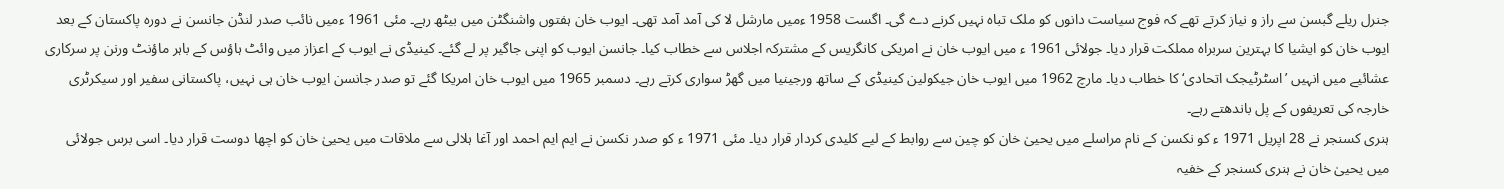جنرل ریلے گبسن سے راز و نیاز کرتے تھے کہ فوج سیاست دانوں کو ملک تباہ نہیں کرنے دے گی۔ اگست 1958 ءمیں مارشل لا کی آمد آمد تھی۔ ایوب خان ہفتوں واشنگٹن میں بیٹھ رہے۔ مئی 1961 ءمیں نائب صدر لنڈن جانسن نے دورہ پاکستان کے بعد ایوب خان کو ایشیا کا بہترین سربراہ مملکت قرار دیا۔ جولائی 1961 ء میں ایوب خان نے امریکی کانگریس کے مشترکہ اجلاس سے خطاب کیا۔ جانسن ایوب کو اپنی جاگیر پر لے گئے۔ کینیڈی نے ایوب کے اعزاز میں وائٹ ہاؤس کے باہر ماؤنٹ ورنن پر سرکاری عشائیے میں انہیں ’اسٹرٹیجک اتحادی‘ کا خطاب دیا۔ مارچ 1962 میں ایوب خان جیکولین کینیڈی کے ساتھ ورجینیا میں گھڑ سواری کرتے رہے۔ دسمبر 1965 میں ایوب خان امریکا گئے تو صدر جانسن ایوب خان ہی نہیں، پاکستانی سفیر اور سیکرٹری خارجہ کی تعریفوں کے پل باندھتے رہے۔
ہنری کسنجر نے 28 اپریل 1971 ء کو نکسن کے نام مراسلے میں یحییٰ خان کو چین سے روابط کے لیے کلیدی کردار قرار دیا۔ مئی 1971 ء کو صدر نکسن نے ایم ایم احمد اور آغا ہلالی سے ملاقات میں یحییٰ خان کو اچھا دوست قرار دیا۔ اسی برس جولائی میں یحییٰ خان نے ہنری کسنجر کے خفیہ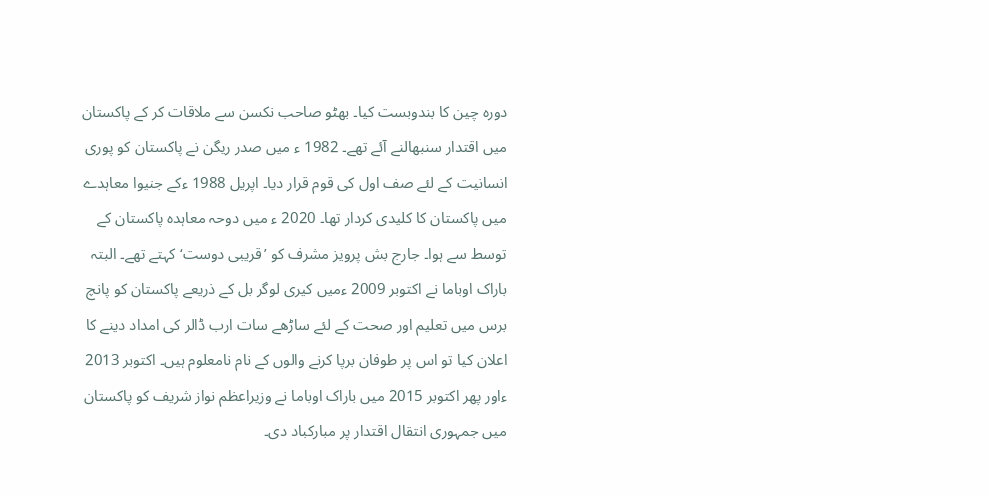دورہ چین کا بندوبست کیا۔ بھٹو صاحب نکسن سے ملاقات کر کے پاکستان میں اقتدار سنبھالنے آئے تھے۔ 1982 ء میں صدر ریگن نے پاکستان کو پوری انسانیت کے لئے صف اول کی قوم قرار دیا۔ اپریل 1988 ءکے جنیوا معاہدے میں پاکستان کا کلیدی کردار تھا۔ 2020 ء میں دوحہ معاہدہ پاکستان کے توسط سے ہوا۔ جارج بش پرویز مشرف کو ’قریبی دوست‘ کہتے تھے۔ البتہ باراک اوباما نے اکتوبر 2009 ءمیں کیری لوگر بل کے ذریعے پاکستان کو پانچ برس میں تعلیم اور صحت کے لئے ساڑھے سات ارب ڈالر کی امداد دینے کا اعلان کیا تو اس پر طوفان برپا کرنے والوں کے نام نامعلوم ہیں۔ اکتوبر 2013 ءاور پھر اکتوبر 2015 میں باراک اوباما نے وزیراعظم نواز شریف کو پاکستان میں جمہوری انتقال اقتدار پر مبارکباد دی۔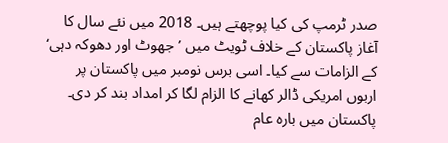صدر ٹرمپ کی کیا پوچھتے ہیں۔ 2018 میں نئے سال کا آغاز پاکستان کے خلاف ٹویٹ میں ’جھوٹ اور دھوکہ دہی‘ کے الزامات سے کیا۔ اسی برس نومبر میں پاکستان پر اربوں امریکی ڈالر کھانے کا الزام لگا کر امداد بند کر دی۔ پاکستان میں بارہ عام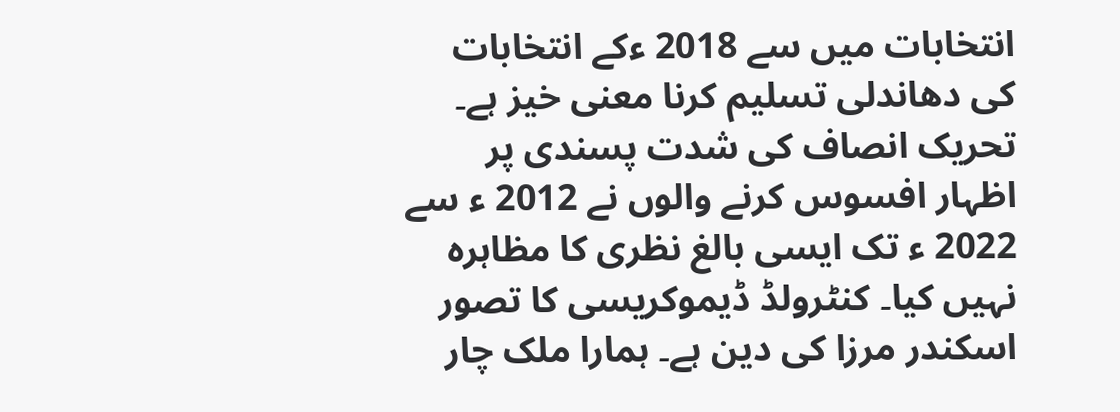انتخابات میں سے 2018 ءکے انتخابات کی دھاندلی تسلیم کرنا معنی خیز ہے۔ تحریک انصاف کی شدت پسندی پر اظہار افسوس کرنے والوں نے 2012 ء سے 2022 ء تک ایسی بالغ نظری کا مظاہرہ نہیں کیا۔ کنٹرولڈ ڈیموکریسی کا تصور اسکندر مرزا کی دین ہے۔ ہمارا ملک چار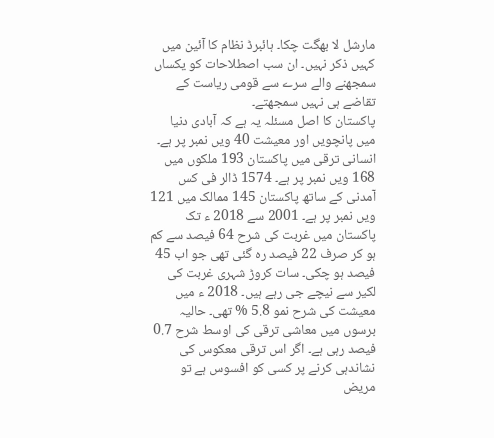مارشل لا بھگت چکا۔ ہائبرڈ نظام کا آئین میں کہیں ذکر نہیں۔ ان سب اصطلاحات کو یکساں سمجھنے والے سرے سے قومی ریاست کے تقاضے ہی نہیں سمجھتے۔
پاکستان کا اصل مسئلہ یہ ہے کہ آبادی دنیا میں پانچویں اور معیشت 40 ویں نمبر پر ہے۔ انسانی ترقی میں پاکستان 193 ملکوں میں 168 ویں نمبر پر ہے۔ 1574 ڈالر فی کس آمدنی کے ساتھ پاکستان 145 ممالک میں 121 ویں نمبر پر ہے۔ 2001 سے 2018 ء تک پاکستان میں غربت کی شرح 64 فیصد سے کم ہو کر صرف 22 فیصد رہ گئی تھی جو اب 45 فیصد ہو چکی۔ سات کروڑ شہری غربت کی لکیر سے نیچے جی رہے ہیں۔ 2018 ء میں معیشت کی شرح نمو 5.8 % تھی۔ حالیہ برسوں میں معاشی ترقی کی اوسط شرح 0.7 فیصد رہی ہے۔ اگر اس ترقی معکوس کی نشاندہی کرنے پر کسی کو افسوس ہے تو مریض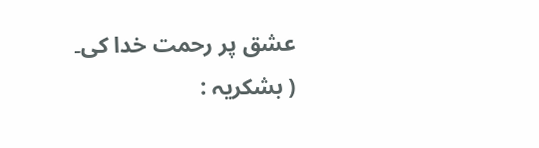عشق پر رحمت خدا کی۔
( بشکریہ :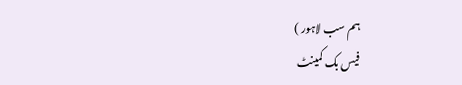ہم سب لاہور )
فیس بک کمینٹ